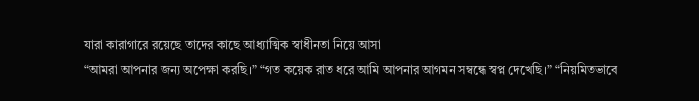যারা কারাগারে রয়েছে তাদের কাছে আধ্যাত্মিক স্বাধীনতা নিয়ে আসা
“আমরা আপনার জন্য অপেক্ষা করছি।” “গত কয়েক রাত ধরে আমি আপনার আগমন সম্বন্ধে স্বপ্ন দেখেছি।” “নিয়মিতভাবে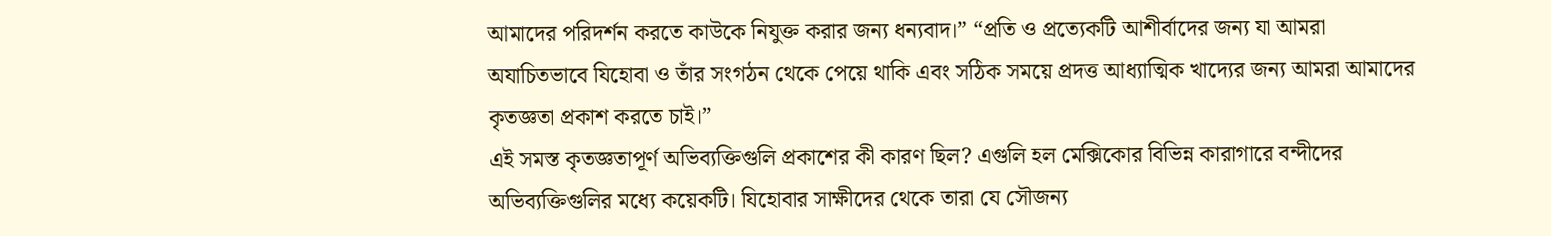আমাদের পরিদর্শন করতে কাউকে নিযুক্ত করার জন্য ধন্যবাদ।” “প্রতি ও প্রত্যেকটি আশীর্বাদের জন্য যা আমরা অযাচিতভাবে যিহোবা ও তাঁর সংগঠন থেকে পেয়ে থাকি এবং সঠিক সময়ে প্রদত্ত আধ্যাত্মিক খাদ্যের জন্য আমরা আমাদের কৃতজ্ঞতা প্রকাশ করতে চাই।”
এই সমস্ত কৃতজ্ঞতাপূর্ণ অভিব্যক্তিগুলি প্রকাশের কী কারণ ছিল? এগুলি হল মেক্সিকোর বিভিন্ন কারাগারে বন্দীদের অভিব্যক্তিগুলির মধ্যে কয়েকটি। যিহোবার সাক্ষীদের থেকে তারা যে সৌজন্য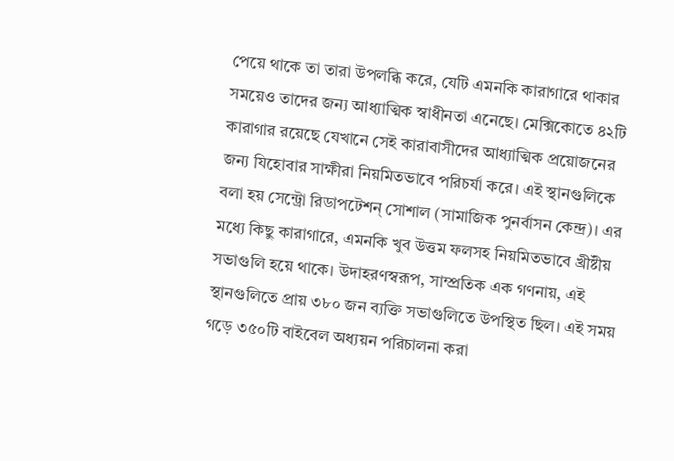পেয়ে থাকে তা তারা উপলব্ধি করে, যেটি এমনকি কারাগারে থাকার সময়েও তাদের জন্য আধ্যাত্মিক স্বাধীনতা এনেছে। মেক্সিকোতে ৪২টি কারাগার রয়েছে যেখানে সেই কারাবাসীদের আধ্যাত্মিক প্রয়োজনের জন্য যিহোবার সাক্ষীরা নিয়মিতভাবে পরিচর্যা করে। এই স্থানগুলিকে বলা হয় সেন্ট্রো রিডাপটেশন্ সোশাল (সামাজিক পুনর্বাসন কেন্দ্র)। এর মধ্যে কিছু কারাগারে, এমনকি খুব উত্তম ফলসহ নিয়মিতভাবে খ্রীষ্টীয় সভাগুলি হয়ে থাকে। উদাহরণস্বরূপ, সাম্প্রতিক এক গণনায়, এই স্থানগুলিতে প্রায় ৩৮০ জন ব্যক্তি সভাগুলিতে উপস্থিত ছিল। এই সময় গড়ে ৩৫০টি বাইবেল অধ্যয়ন পরিচালনা করা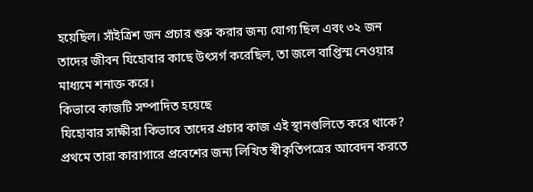হয়েছিল। সাঁইত্রিশ জন প্রচার শুরু করার জন্য যোগ্য ছিল এবং ৩২ জন তাদের জীবন যিহোবার কাছে উৎসর্গ করেছিল, তা জলে বাপ্তিস্ম নেওয়ার মাধ্যমে শনাক্ত করে।
কিভাবে কাজটি সম্পাদিত হয়েছে
যিহোবার সাক্ষীরা কিভাবে তাদের প্রচার কাজ এই স্থানগুলিতে করে থাকে? প্রথমে তারা কারাগারে প্রবেশের জন্য লিখিত স্বীকৃতিপত্রের আবেদন করতে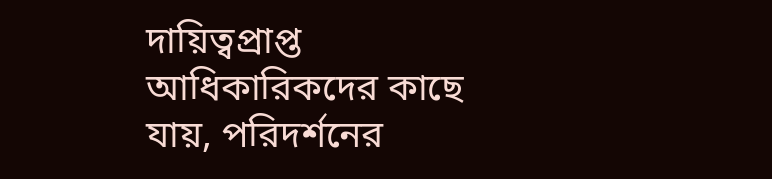দায়িত্বপ্রাপ্ত আধিকারিকদের কাছে যায়, পরিদর্শনের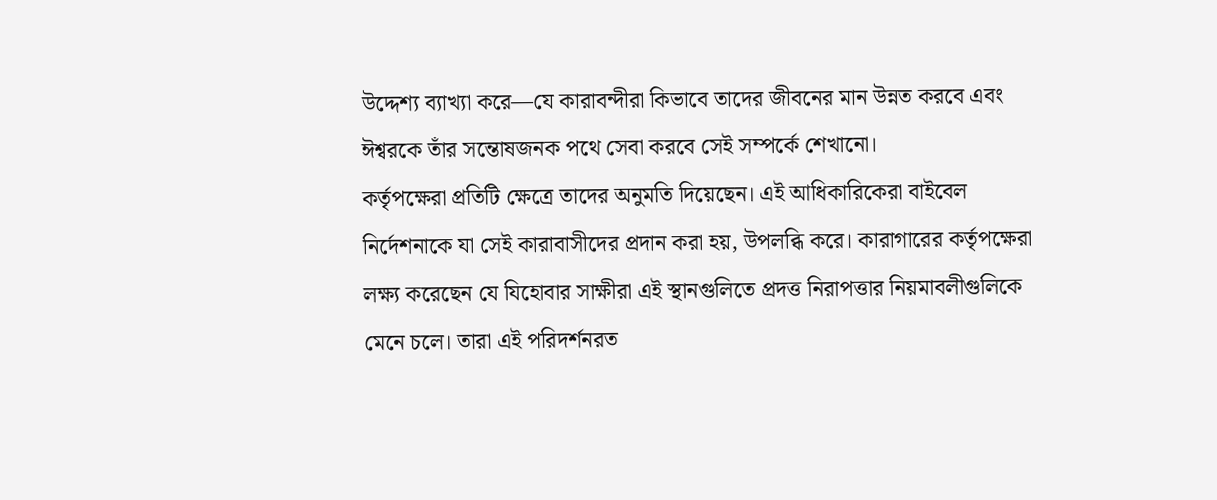উদ্দেশ্য ব্যাখ্যা করে—যে কারাবন্দীরা কিভাবে তাদের জীবনের মান উন্নত করবে এবং ঈশ্বরকে তাঁর সন্তোষজনক পথে সেবা করবে সেই সম্পর্কে শেখানো।
কর্তৃপক্ষেরা প্রতিটি ক্ষেত্রে তাদের অনুমতি দিয়েছেন। এই আধিকারিকেরা বাইবেল নির্দেশনাকে যা সেই কারাবাসীদের প্রদান করা হয়, উপলব্ধি করে। কারাগারের কর্তৃপক্ষেরা লক্ষ্য করেছেন যে যিহোবার সাক্ষীরা এই স্থানগুলিতে প্রদত্ত নিরাপত্তার নিয়মাবলীগুলিকে মেনে চলে। তারা এই পরিদর্শনরত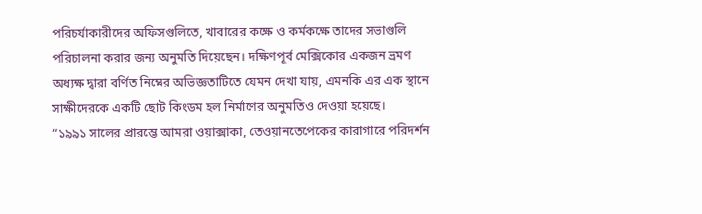পরিচর্যাকারীদের অফিসগুলিতে, খাবারের কক্ষে ও কর্মকক্ষে তাদের সভাগুলি পরিচালনা করার জন্য অনুমতি দিয়েছেন। দক্ষিণপূর্ব মেক্সিকোর একজন ভ্রমণ অধ্যক্ষ দ্বারা বর্ণিত নিম্নের অভিজ্ঞতাটিতে যেমন দেখা যায়, এমনকি এর এক স্থানে সাক্ষীদেরকে একটি ছোট কিংডম হল নির্মাণের অনুমতিও দেওয়া হয়েছে।
“১৯৯১ সালের প্রারম্ভে আমরা ওয়াক্সাকা, তেওয়ানতেপেকের কারাগারে পরিদর্শন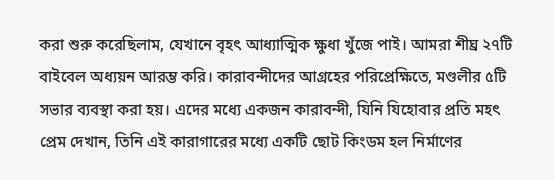করা শুরু করেছিলাম, যেখানে বৃহৎ আধ্যাত্মিক ক্ষুধা খুঁজে পাই। আমরা শীঘ্র ২৭টি বাইবেল অধ্যয়ন আরম্ভ করি। কারাবন্দীদের আগ্রহের পরিপ্রেক্ষিতে, মণ্ডলীর ৫টি সভার ব্যবস্থা করা হয়। এদের মধ্যে একজন কারাবন্দী, যিনি যিহোবার প্রতি মহৎ প্রেম দেখান, তিনি এই কারাগারের মধ্যে একটি ছোট কিংডম হল নির্মাণের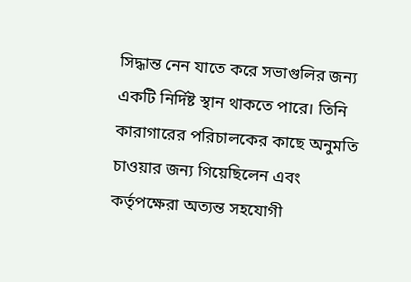সিদ্ধান্ত নেন যাতে করে সভাগুলির জন্য একটি নির্দিষ্ট স্থান থাকতে পারে। তিনি কারাগারের পরিচালকের কাছে অনুমতি চাওয়ার জন্য গিয়েছিলেন এবং কর্তৃপক্ষেরা অত্যন্ত সহযোগী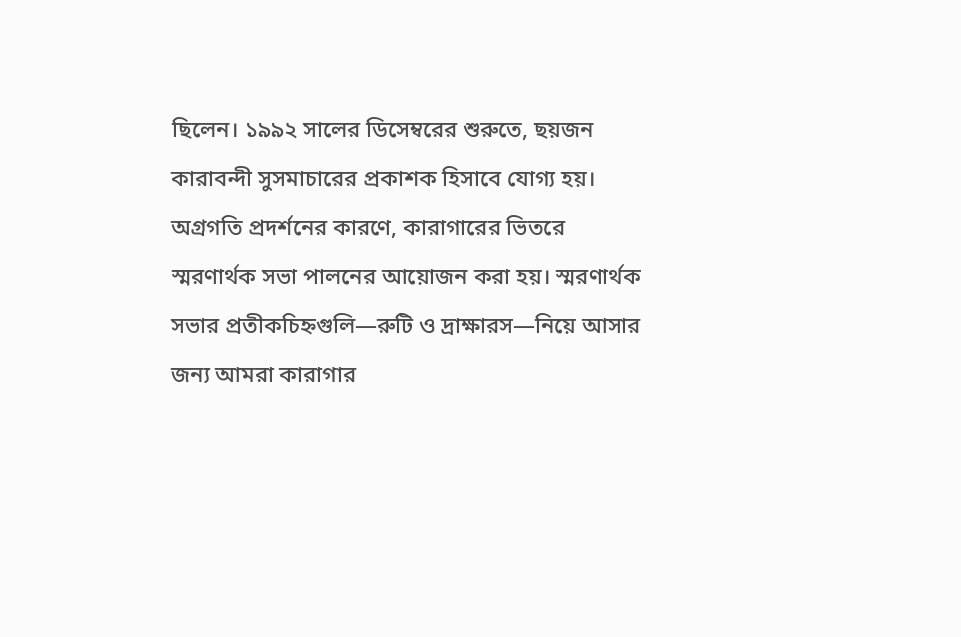ছিলেন। ১৯৯২ সালের ডিসেম্বরের শুরুতে, ছয়জন কারাবন্দী সুসমাচারের প্রকাশক হিসাবে যোগ্য হয়। অগ্রগতি প্রদর্শনের কারণে, কারাগারের ভিতরে স্মরণার্থক সভা পালনের আয়োজন করা হয়। স্মরণার্থক সভার প্রতীকচিহ্নগুলি—রুটি ও দ্রাক্ষারস—নিয়ে আসার জন্য আমরা কারাগার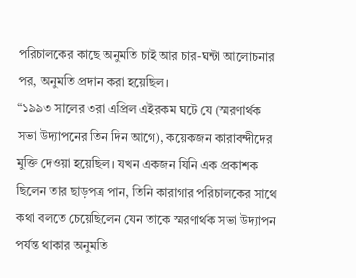পরিচালকের কাছে অনুমতি চাই আর চার-ঘন্টা আলোচনার পর, অনুমতি প্রদান করা হয়েছিল।
“১৯৯৩ সালের ৩রা এপ্রিল এইরকম ঘটে যে (স্মরণার্থক সভা উদ্যাপনের তিন দিন আগে), কয়েকজন কারাবন্দীদের মুক্তি দেওয়া হয়েছিল। যখন একজন যিনি এক প্রকাশক ছিলেন তার ছাড়পত্র পান, তিনি কারাগার পরিচালকের সাথে কথা বলতে চেয়েছিলেন যেন তাকে স্মরণার্থক সভা উদ্যাপন পর্যন্ত থাকার অনুমতি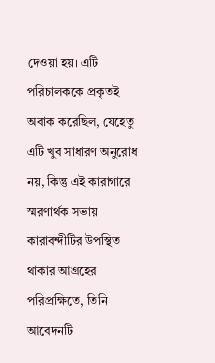দেওয়া হয়। এটি পরিচালককে প্রকৃতই অবাক করেছিল, যেহেতু এটি খুব সাধারণ অনুরোধ নয়, কিন্তু এই কারাগারে স্মরণার্থক সভায় কারাবন্দীটির উপস্থিত থাকার আগ্রহের পরিপ্রক্ষিতে, তিনি আবেদনটি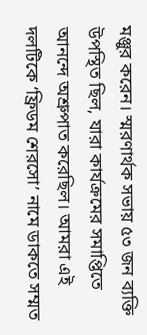মঞ্জুর করেন। স্মরণার্থক সভায় ৫৩ জন ব্যক্তি উপস্থিত ছিল, যারা কার্যক্রমের সমাপ্তিতে আনন্দে অশ্রুপাত করেছিল। আমরা এই দলটিকে ‘ফ্রিডম শেরসো’ নামে ডাকতে সম্মত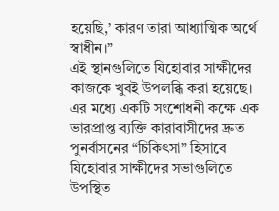হয়েছি,’ কারণ তারা আধ্যাত্মিক অর্থে স্বাধীন।”
এই স্থানগুলিতে যিহোবার সাক্ষীদের কাজকে খুবই উপলব্ধি করা হয়েছে। এর মধ্যে একটি সংশোধনী কক্ষে এক ভারপ্রাপ্ত ব্যক্তি কারাবাসীদের দ্রুত পুনর্বাসনের “চিকিৎসা” হিসাবে যিহোবার সাক্ষীদের সভাগুলিতে উপস্থিত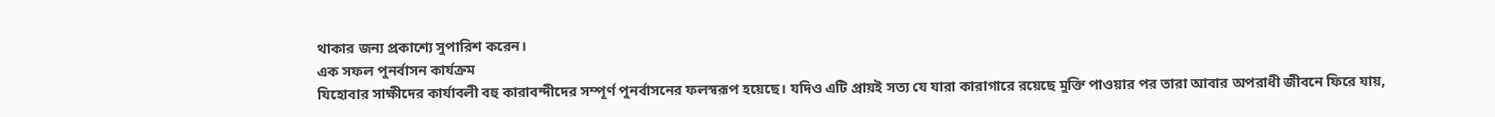থাকার জন্য প্রকাশ্যে সুপারিশ করেন।
এক সফল পুনর্বাসন কার্যক্রম
যিহোবার সাক্ষীদের কার্যাবলী বহু কারাবন্দীদের সম্পূর্ণ পুনর্বাসনের ফলস্বরূপ হয়েছে। যদিও এটি প্রায়ই সত্য যে যারা কারাগারে রয়েছে মুক্তি পাওয়ার পর তারা আবার অপরাধী জীবনে ফিরে যায়,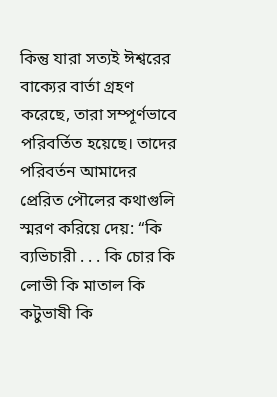কিন্তু যারা সত্যই ঈশ্বরের বাক্যের বার্তা গ্রহণ করেছে, তারা সম্পূর্ণভাবে পরিবর্তিত হয়েছে। তাদের পরিবর্তন আমাদের প্রেরিত পৌলের কথাগুলি স্মরণ করিয়ে দেয়: “কি ব্যভিচারী . . . কি চোর কি লোভী কি মাতাল কি কটুভাষী কি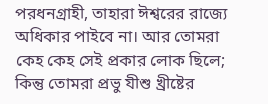পরধনগ্রাহী, তাহারা ঈশ্বরের রাজ্যে অধিকার পাইবে না। আর তোমরা কেহ কেহ সেই প্রকার লোক ছিলে; কিন্তু তোমরা প্রভু যীশু খ্রীষ্টের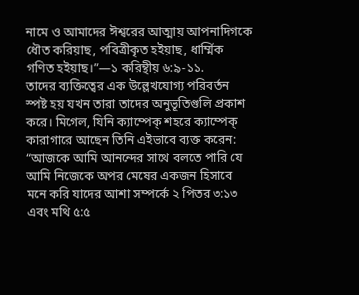নামে ও আমাদের ঈশ্বরের আত্মায় আপনাদিগকে ধৌত করিয়াছ, পবিত্রীকৃত হইয়াছ, ধার্ম্মিক গণিত হইয়াছ।”—১ করিন্থীয় ৬:৯-১১.
তাদের ব্যক্তিত্বের এক উল্লেখযোগ্য পরিবর্তন স্পষ্ট হয় যখন তারা তাদের অনুভূতিগুলি প্রকাশ করে। মিগেল, যিনি ক্যাম্পেক্ শহরে ক্যাম্পেক্ কারাগারে আছেন তিনি এইভাবে ব্যক্ত করেন: “আজকে আমি আনন্দের সাথে বলতে পারি যে আমি নিজেকে অপর মেষের একজন হিসাবে মনে করি যাদের আশা সম্পর্কে ২ পিতর ৩:১৩ এবং মথি ৫:৫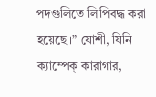পদগুলিতে লিপিবদ্ধ করা হয়েছে।” যোশী, যিনি ক্যাম্পেক্ কারাগার,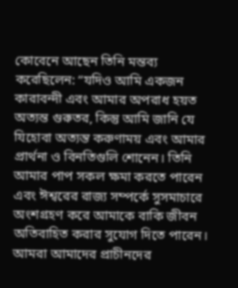কোবেনে আছেন তিনি মন্তব্য করেছিলেন: “যদিও আমি একজন কারাবন্দী এবং আমার অপরাধ হয়ত অত্যন্ত গুরুতর, কিন্তু আমি জানি যে যিহোবা অত্যন্ত করুণাময় এবং আমার প্রার্থনা ও বিনতিগুলি শোনেন। তিনি আমার পাপ সকল ক্ষমা করতে পারেন এবং ঈশ্বরের রাজ্য সম্পর্কে সুসমাচারে অংশগ্রহণ করে আমাকে বাকি জীবন অতিবাহিত করার সুযোগ দিতে পারেন। আমরা আমাদের প্রাচীনদের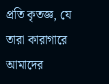প্রতি কৃতজ্ঞ, যে তারা কারাগারে আমাদের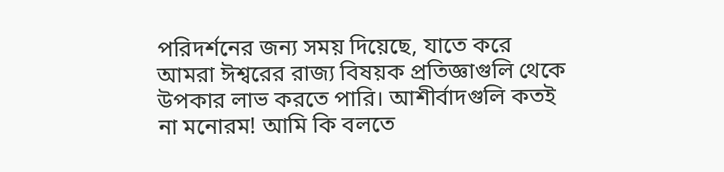পরিদর্শনের জন্য সময় দিয়েছে, যাতে করে আমরা ঈশ্বরের রাজ্য বিষয়ক প্রতিজ্ঞাগুলি থেকে উপকার লাভ করতে পারি। আশীর্বাদগুলি কতই না মনোরম! আমি কি বলতে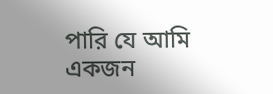পারি যে আমি একজন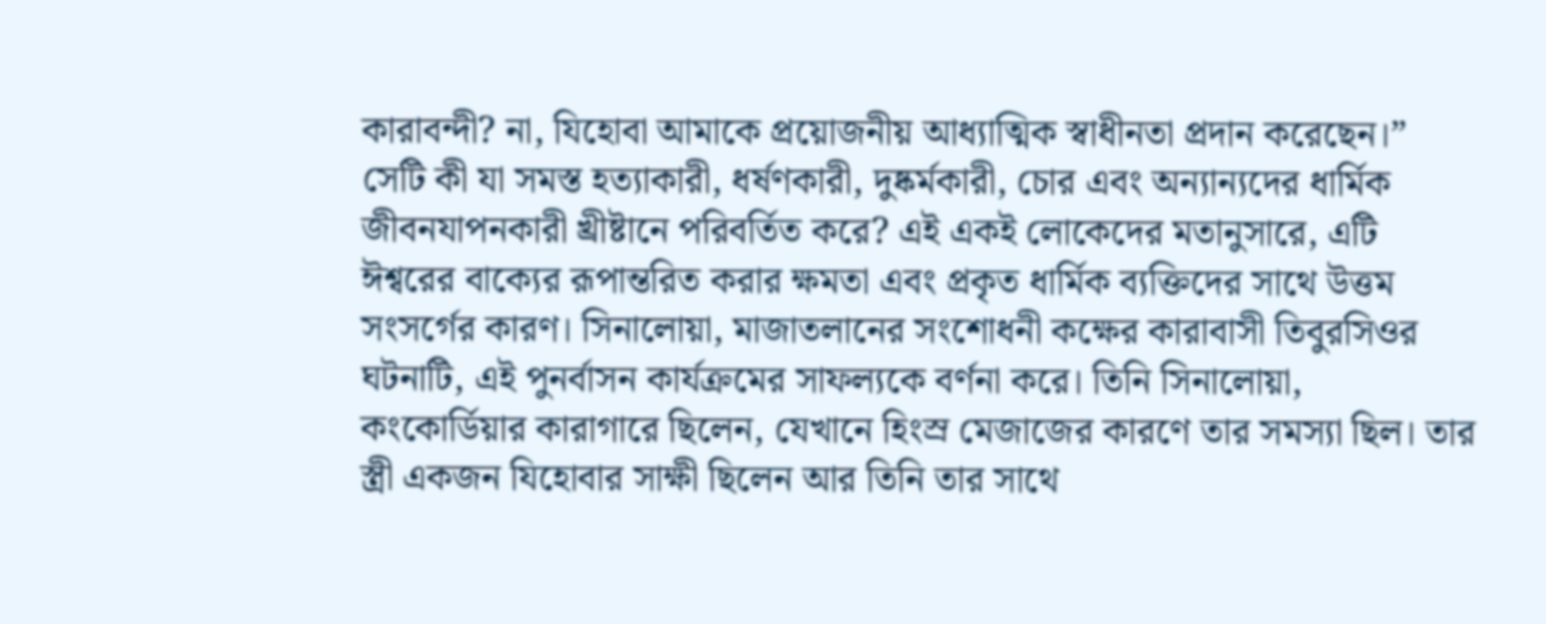কারাবন্দী? না, যিহোবা আমাকে প্রয়োজনীয় আধ্যাত্মিক স্বাধীনতা প্রদান করেছেন।”
সেটি কী যা সমস্ত হত্যাকারী, ধর্ষণকারী, দুষ্কর্মকারী, চোর এবং অন্যান্যদের ধার্মিক জীবনযাপনকারী খ্রীষ্টানে পরিবর্তিত করে? এই একই লোকেদের মতানুসারে, এটি ঈশ্বরের বাক্যের রূপান্তরিত করার ক্ষমতা এবং প্রকৃত ধার্মিক ব্যক্তিদের সাথে উত্তম সংসর্গের কারণ। সিনালোয়া, মাজাতলানের সংশোধনী কক্ষের কারাবাসী তিবুরসিওর ঘটনাটি, এই পুনর্বাসন কার্যক্রমের সাফল্যকে বর্ণনা করে। তিনি সিনালোয়া, কংকোর্ডিয়ার কারাগারে ছিলেন, যেখানে হিংস্র মেজাজের কারণে তার সমস্যা ছিল। তার স্ত্রী একজন যিহোবার সাক্ষী ছিলেন আর তিনি তার সাথে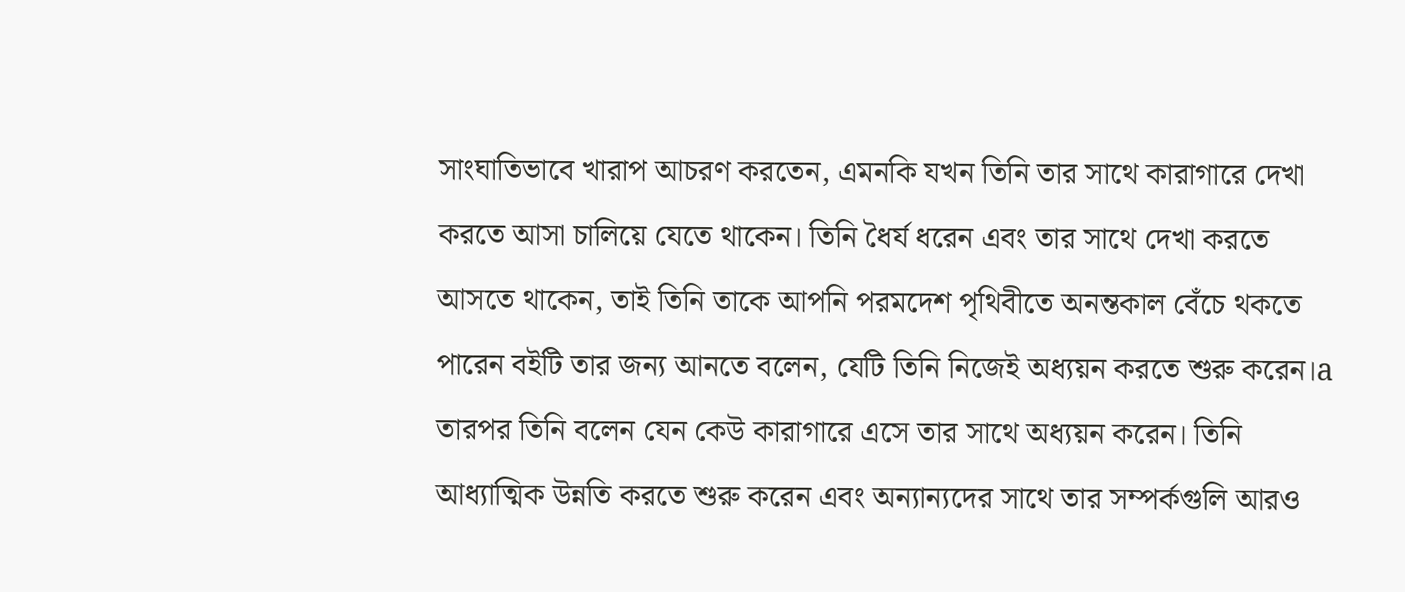সাংঘাতিভাবে খারাপ আচরণ করতেন, এমনকি যখন তিনি তার সাথে কারাগারে দেখা করতে আসা চালিয়ে যেতে থাকেন। তিনি ধৈর্য ধরেন এবং তার সাথে দেখা করতে আসতে থাকেন, তাই তিনি তাকে আপনি পরমদেশ পৃথিবীতে অনন্তকাল বেঁচে থকতে পারেন বইটি তার জন্য আনতে বলেন, যেটি তিনি নিজেই অধ্যয়ন করতে শুরু করেন।a তারপর তিনি বলেন যেন কেউ কারাগারে এসে তার সাথে অধ্যয়ন করেন। তিনি আধ্যাত্মিক উন্নতি করতে শুরু করেন এবং অন্যান্যদের সাথে তার সম্পর্কগুলি আরও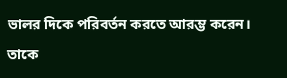ভালর দিকে পরিবর্তন করতে আরম্ভ করেন। তাকে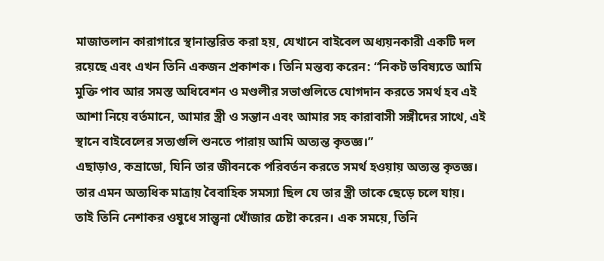মাজাতলান কারাগারে স্থানান্তরিত করা হয়, যেখানে বাইবেল অধ্যয়নকারী একটি দল রয়েছে এবং এখন তিনি একজন প্রকাশক। তিনি মন্তব্য করেন: “নিকট ভবিষ্যতে আমি মুক্তি পাব আর সমস্ত অধিবেশন ও মণ্ডলীর সভাগুলিতে যোগদান করতে সমর্থ হব এই আশা নিয়ে বর্তমানে, আমার স্ত্রী ও সন্তান এবং আমার সহ কারাবাসী সঙ্গীদের সাথে, এই স্থানে বাইবেলের সত্যগুলি শুনতে পারায় আমি অত্যন্ত কৃতজ্ঞ।”
এছাড়াও, কন্রাডো, যিনি তার জীবনকে পরিবর্তন করতে সমর্থ হওয়ায় অত্যন্ত কৃতজ্ঞ। তার এমন অত্যধিক মাত্রায় বৈবাহিক সমস্যা ছিল যে তার স্ত্রী তাকে ছেড়ে চলে যায়। তাই তিনি নেশাকর ওষুধে সান্ত্বনা খোঁজার চেষ্টা করেন। এক সময়ে, তিনি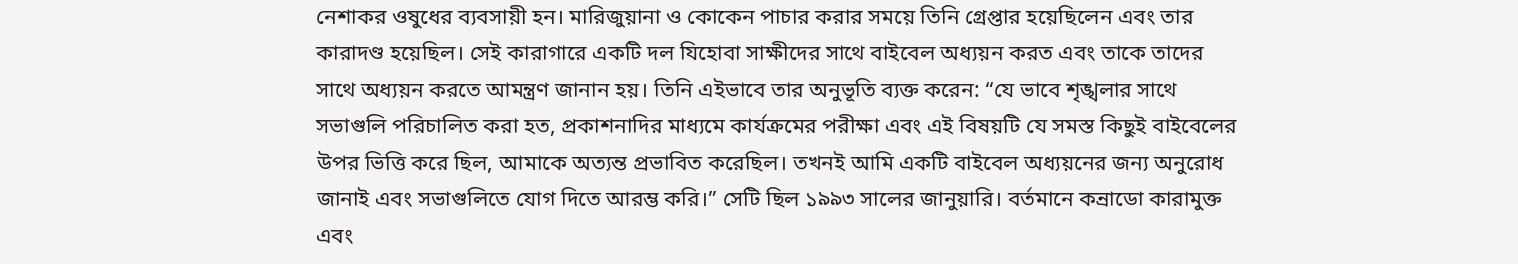নেশাকর ওষুধের ব্যবসায়ী হন। মারিজুয়ানা ও কোকেন পাচার করার সময়ে তিনি গ্রেপ্তার হয়েছিলেন এবং তার কারাদণ্ড হয়েছিল। সেই কারাগারে একটি দল যিহোবা সাক্ষীদের সাথে বাইবেল অধ্যয়ন করত এবং তাকে তাদের সাথে অধ্যয়ন করতে আমন্ত্রণ জানান হয়। তিনি এইভাবে তার অনুভূতি ব্যক্ত করেন: “যে ভাবে শৃঙ্খলার সাথে সভাগুলি পরিচালিত করা হত, প্রকাশনাদির মাধ্যমে কার্যক্রমের পরীক্ষা এবং এই বিষয়টি যে সমস্ত কিছুই বাইবেলের উপর ভিত্তি করে ছিল, আমাকে অত্যন্ত প্রভাবিত করেছিল। তখনই আমি একটি বাইবেল অধ্যয়নের জন্য অনুরোধ জানাই এবং সভাগুলিতে যোগ দিতে আরম্ভ করি।” সেটি ছিল ১৯৯৩ সালের জানুয়ারি। বর্তমানে কন্রাডো কারামুক্ত এবং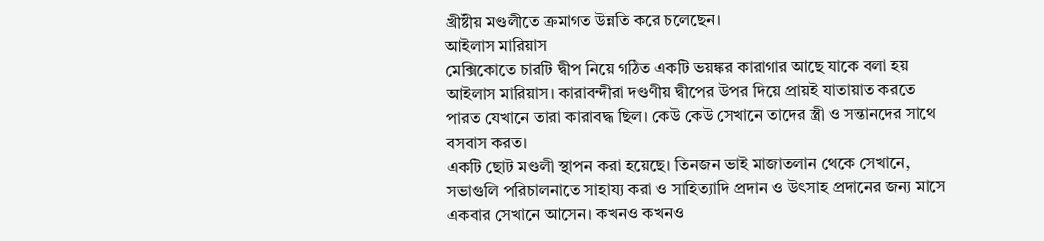খ্রীষ্টীয় মণ্ডলীতে ক্রমাগত উন্নতি করে চলেছেন।
আইলাস মারিয়াস
মেক্সিকোতে চারটি দ্বীপ নিয়ে গঠিত একটি ভয়ঙ্কর কারাগার আছে যাকে বলা হয় আইলাস মারিয়াস। কারাবন্দীরা দণ্ডণীয় দ্বীপের উপর দিয়ে প্রায়ই যাতায়াত করতে পারত যেখানে তারা কারাবদ্ধ ছিল। কেউ কেউ সেখানে তাদের স্ত্রী ও সন্তানদের সাথে বসবাস করত।
একটি ছোট মণ্ডলী স্থাপন করা হয়েছে। তিনজন ভাই মাজাতলান থেকে সেখানে, সভাগুলি পরিচালনাতে সাহায্য করা ও সাহিত্যাদি প্রদান ও উৎসাহ প্রদানের জন্য মাসে একবার সেখানে আসেন। কখনও কখনও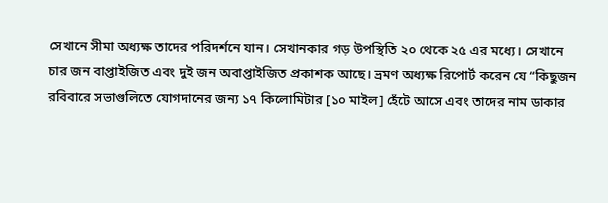সেখানে সীমা অধ্যক্ষ তাদের পরিদর্শনে যান। সেখানকার গড় উপস্থিতি ২০ থেকে ২৫ এর মধ্যে। সেখানে চার জন বাপ্তাইজিত এবং দুই জন অবাপ্তাইজিত প্রকাশক আছে। ভ্রমণ অধ্যক্ষ রিপোর্ট করেন যে “কিছুজন রবিবারে সভাগুলিতে যোগদানের জন্য ১৭ কিলোমিটার [১০ মাইল] হেঁটে আসে এবং তাদের নাম ডাকার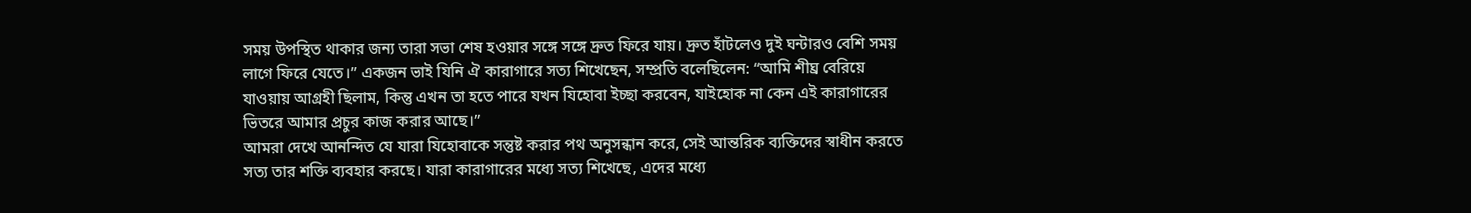সময় উপস্থিত থাকার জন্য তারা সভা শেষ হওয়ার সঙ্গে সঙ্গে দ্রুত ফিরে যায়। দ্রুত হাঁটলেও দুই ঘন্টারও বেশি সময় লাগে ফিরে যেতে।” একজন ভাই যিনি ঐ কারাগারে সত্য শিখেছেন, সম্প্রতি বলেছিলেন: “আমি শীঘ্র বেরিয়ে যাওয়ায় আগ্রহী ছিলাম, কিন্তু এখন তা হতে পারে যখন যিহোবা ইচ্ছা করবেন, যাইহোক না কেন এই কারাগারের ভিতরে আমার প্রচুর কাজ করার আছে।”
আমরা দেখে আনন্দিত যে যারা যিহোবাকে সন্তুষ্ট করার পথ অনুসন্ধান করে, সেই আন্তরিক ব্যক্তিদের স্বাধীন করতে সত্য তার শক্তি ব্যবহার করছে। যারা কারাগারের মধ্যে সত্য শিখেছে, এদের মধ্যে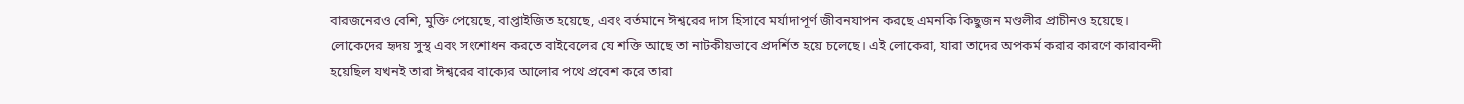বারজনেরও বেশি, মুক্তি পেয়েছে, বাপ্তাইজিত হয়েছে, এবং বর্তমানে ঈশ্বরের দাস হিসাবে মর্যাদাপূর্ণ জীবনযাপন করছে এমনকি কিছুজন মণ্ডলীর প্রাচীনও হয়েছে। লোকেদের হৃদয় সুস্থ এবং সংশোধন করতে বাইবেলের যে শক্তি আছে তা নাটকীয়ভাবে প্রদর্শিত হয়ে চলেছে। এই লোকেরা, যারা তাদের অপকর্ম করার কারণে কারাবন্দী হয়েছিল যখনই তারা ঈশ্বরের বাক্যের আলোর পথে প্রবেশ করে তারা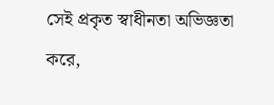সেই প্রকৃত স্বাধীনতা অভিজ্ঞতা করে,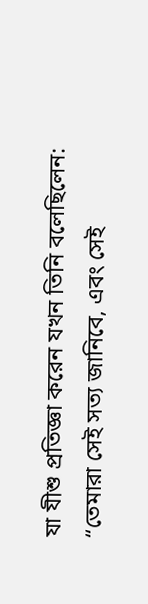যা যীশু প্রতিজ্ঞা করেন যখন তিনি বলেছিলেন: “তেমারা সেই সত্য জানিবে, এবং সেই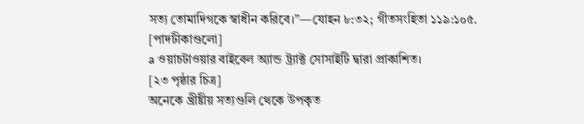সত্য তোমাদিগকে স্বাধীন করিবে।”—যোহন ৮:৩২; গীতসংহিতা ১১৯:১০৫.
[পাদটীকাগুলো]
a ওয়াচটাওয়ার বাইবেল অ্যান্ড ট্র্যাক্ট সোসাইটি দ্বারা প্রাকাশিত।
[২৩ পৃষ্ঠার চিত্র]
অনেকে খ্রীষ্টীয় সত্যগুলি থেকে উপকৃত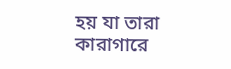হয় যা তারা কারাগারে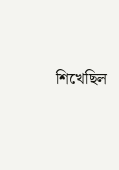শিখেছিল